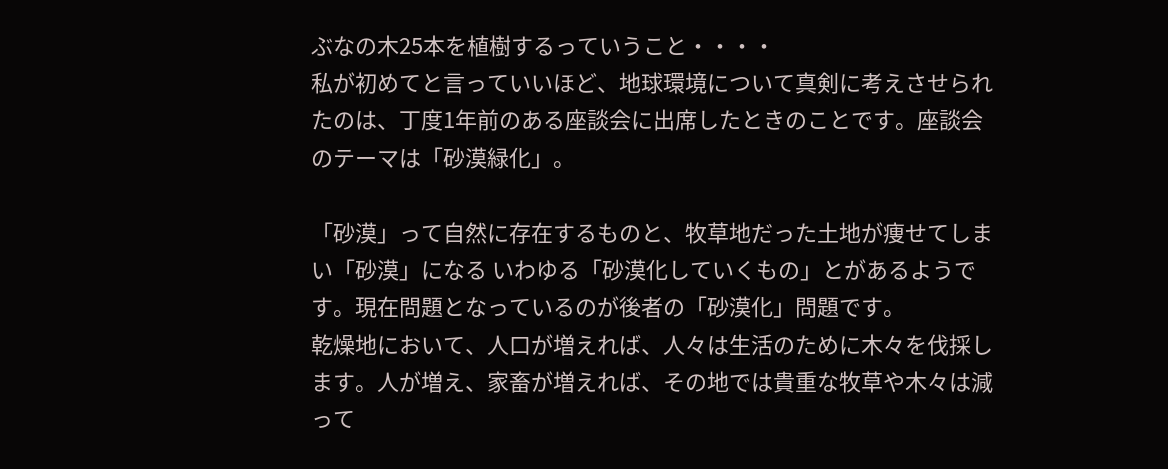ぶなの木25本を植樹するっていうこと・・・・
私が初めてと言っていいほど、地球環境について真剣に考えさせられたのは、丁度1年前のある座談会に出席したときのことです。座談会のテーマは「砂漠緑化」。

「砂漠」って自然に存在するものと、牧草地だった土地が痩せてしまい「砂漠」になる いわゆる「砂漠化していくもの」とがあるようです。現在問題となっているのが後者の「砂漠化」問題です。
乾燥地において、人口が増えれば、人々は生活のために木々を伐採します。人が増え、家畜が増えれば、その地では貴重な牧草や木々は減って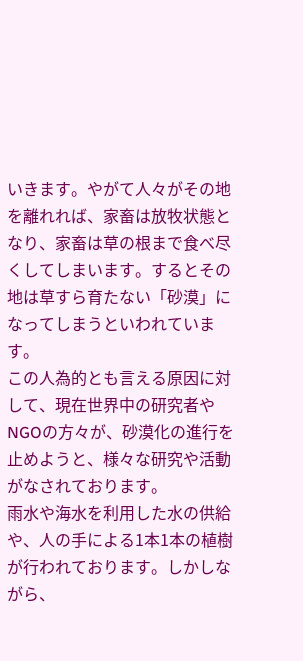いきます。やがて人々がその地を離れれば、家畜は放牧状態となり、家畜は草の根まで食べ尽くしてしまいます。するとその地は草すら育たない「砂漠」になってしまうといわれています。
この人為的とも言える原因に対して、現在世界中の研究者やNGOの方々が、砂漠化の進行を止めようと、様々な研究や活動がなされております。
雨水や海水を利用した水の供給や、人の手による1本1本の植樹が行われております。しかしながら、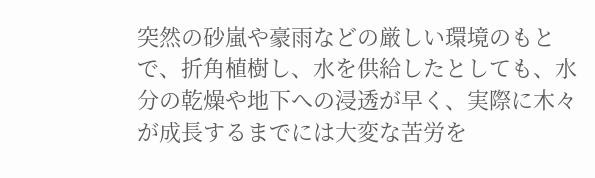突然の砂嵐や豪雨などの厳しい環境のもとで、折角植樹し、水を供給したとしても、水分の乾燥や地下への浸透が早く、実際に木々が成長するまでには大変な苦労を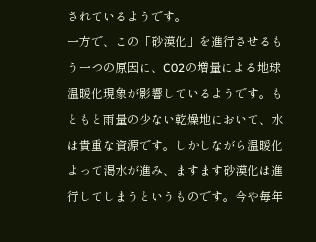されているようです。
一方で、この「砂漠化」を進行させるもう一つの原因に、C02の増量による地球温暖化現象が影響しているようです。もともと雨量の少ない乾燥地において、水は貴重な資源です。しかしながら温暖化よって渇水が進み、ますます砂漠化は進行してしまうというものです。今や毎年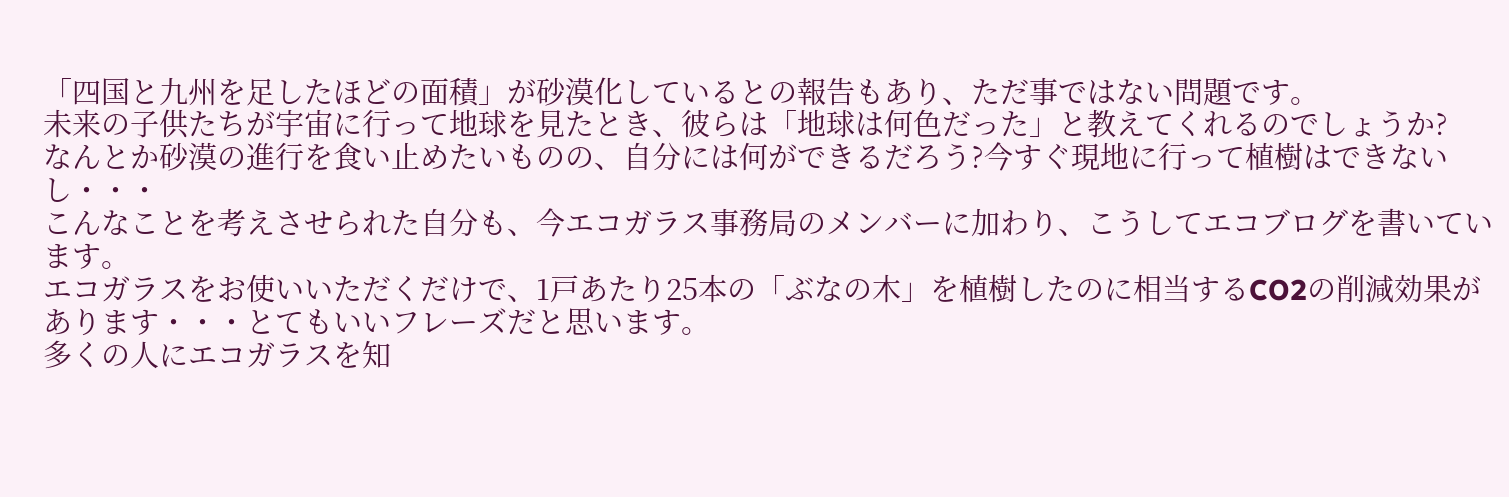「四国と九州を足したほどの面積」が砂漠化しているとの報告もあり、ただ事ではない問題です。
未来の子供たちが宇宙に行って地球を見たとき、彼らは「地球は何色だった」と教えてくれるのでしょうか?
なんとか砂漠の進行を食い止めたいものの、自分には何ができるだろう?今すぐ現地に行って植樹はできないし・・・
こんなことを考えさせられた自分も、今エコガラス事務局のメンバーに加わり、こうしてエコブログを書いています。
エコガラスをお使いいただくだけで、1戸あたり25本の「ぶなの木」を植樹したのに相当するCO2の削減効果があります・・・とてもいいフレーズだと思います。
多くの人にエコガラスを知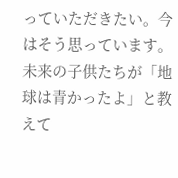っていただきたい。今はそう思っています。
未来の子供たちが「地球は青かったよ」と教えて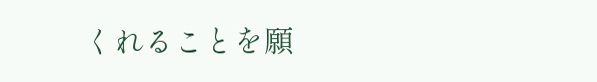くれることを願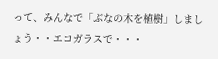って、みんなで「ぶなの木を植樹」しましょう・・エコガラスで・・・